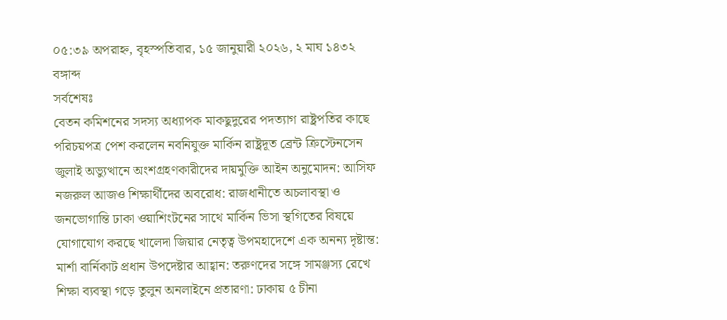০৫:৩৯ অপরাহ্ন, বৃহস্পতিবার, ১৫ জানুয়ারী ২০২৬, ২ মাঘ ১৪৩২ বঙ্গাব্দ
সর্বশেষঃ
বেতন কমিশনের সদস্য অধ্যাপক মাকছুদুরের পদত্যাগ রাষ্ট্রপতির কাছে পরিচয়পত্র পেশ করলেন নবনিযুক্ত মার্কিন রাষ্ট্রদূত ব্রেন্ট ক্রিস্টেনসেন জুলাই অভ্যুত্থানে অংশগ্রহণকারীদের দায়মুক্তি আইন অনুমোদন: আসিফ নজরুল আজও শিক্ষার্থীদের অবরোধ: রাজধানীতে অচলাবস্থা ও জনভোগান্তি ঢাকা ওয়াশিংটনের সাথে মার্কিন ভিসা স্থগিতের বিষয়ে যোগাযোগ করছে খালেদা জিয়ার নেতৃত্ব উপমহাদেশে এক অনন্য দৃষ্টান্ত: মার্শা বার্নিকাট প্রধান উপদেষ্টার আহ্বান: তরুণদের সঙ্গে সামঞ্জস্য রেখে শিক্ষা ব্যবস্থা গড়ে তুলুন অনলাইনে প্রতারণা: ঢাকায় ৫ চীনা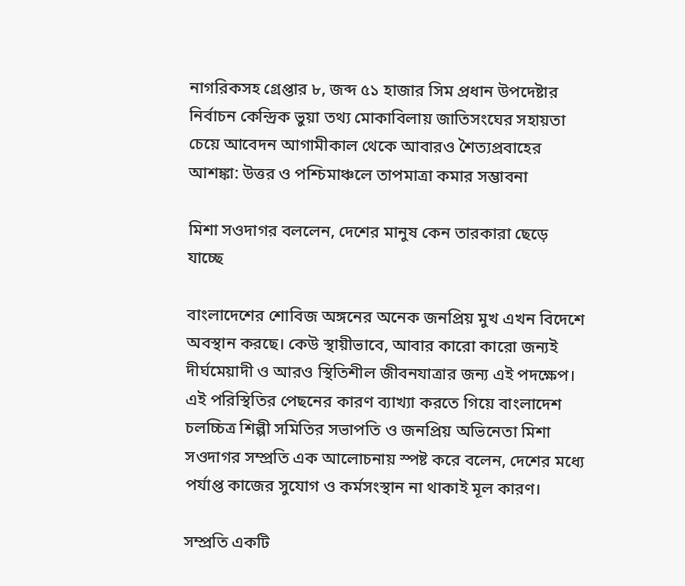নাগরিকসহ গ্রেপ্তার ৮, জব্দ ৫১ হাজার সিম প্রধান উপদেষ্টার নির্বাচন কেন্দ্রিক ভুয়া তথ্য মোকাবিলায় জাতিসংঘের সহায়তা চেয়ে আবেদন আগামীকাল থেকে আবারও শৈত্যপ্রবাহের আশঙ্কা: উত্তর ও পশ্চিমাঞ্চলে তাপমাত্রা কমার সম্ভাবনা

মিশা সওদাগর বললেন, দেশের মানুষ কেন তারকারা ছেড়ে যাচ্ছে

বাংলাদেশের শোবিজ অঙ্গনের অনেক জনপ্রিয় মুখ এখন বিদেশে অবস্থান করছে। কেউ স্থায়ীভাবে, আবার কারো কারো জন্যই দীর্ঘমেয়াদী ও আরও স্থিতিশীল জীবনযাত্রার জন্য এই পদক্ষেপ। এই পরিস্থিতির পেছনের কারণ ব্যাখ্যা করতে গিয়ে বাংলাদেশ চলচ্চিত্র শিল্পী সমিতির সভাপতি ও জনপ্রিয় অভিনেতা মিশা সওদাগর সম্প্রতি এক আলোচনায় স্পষ্ট করে বলেন, দেশের মধ্যে পর্যাপ্ত কাজের সুযোগ ও কর্মসংস্থান না থাকাই মূল কারণ।

সম্প্রতি একটি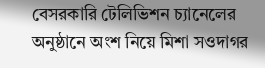বেসরকারি টেলিভিশন চ্যানেলের অনুষ্ঠানে অংশ নিয়ে মিশা সওদাগর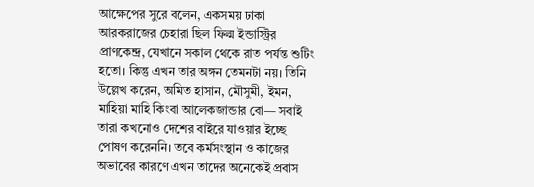আক্ষেপের সুরে বলেন, একসময় ঢাকা আরকরাজের চেহারা ছিল ফিল্ম ইন্ডাস্ট্রির প্রাণকেন্দ্র, যেখানে সকাল থেকে রাত পর্যন্ত শুটিং হতো। কিন্তু এখন তার অঙ্গন তেমনটা নয়। তিনি উল্লেখ করেন, অমিত হাসান, মৌসুমী, ইমন, মাহিয়া মাহি কিংবা আলেকজান্ডার বো— সবাই তারা কখনোও দেশের বাইরে যাওয়ার ইচ্ছে পোষণ করেননি। তবে কর্মসংস্থান ও কাজের অভাবের কারণে এখন তাদের অনেকেই প্রবাস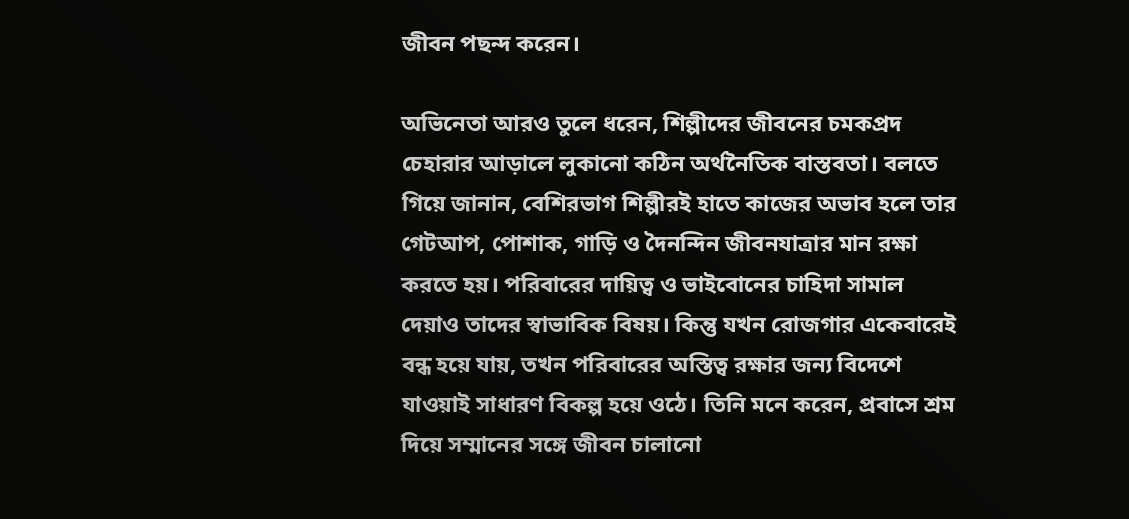জীবন পছন্দ করেন।

অভিনেতা আরও তুলে ধরেন, শিল্পীদের জীবনের চমকপ্রদ চেহারার আড়ালে লুকানো কঠিন অর্থনৈতিক বাস্তবতা। বলতে গিয়ে জানান, বেশিরভাগ শিল্পীরই হাতে কাজের অভাব হলে তার গেটআপ, পোশাক, গাড়ি ও দৈনন্দিন জীবনযাত্রার মান রক্ষা করতে হয়। পরিবারের দায়িত্ব ও ভাইবোনের চাহিদা সামাল দেয়াও তাদের স্বাভাবিক বিষয়। কিন্তু যখন রোজগার একেবারেই বন্ধ হয়ে যায়, তখন পরিবারের অস্তিত্ব রক্ষার জন্য বিদেশে যাওয়াই সাধারণ বিকল্প হয়ে ওঠে। তিনি মনে করেন, প্রবাসে শ্রম দিয়ে সম্মানের সঙ্গে জীবন চালানো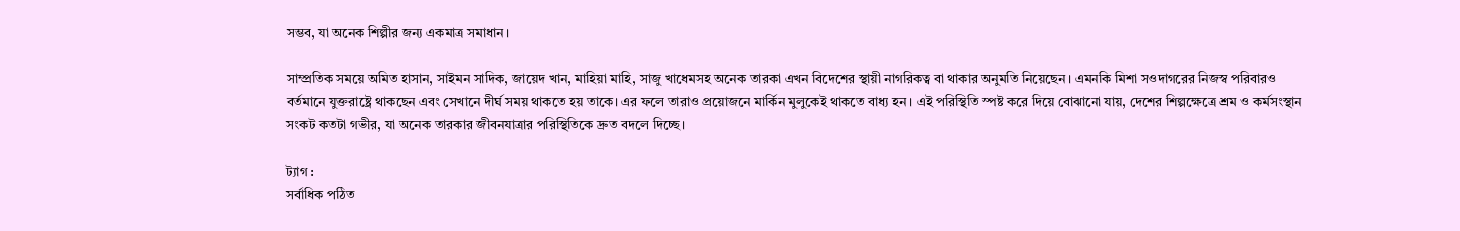সম্ভব, যা অনেক শিল্পীর জন্য একমাত্র সমাধান।

সাম্প্রতিক সময়ে অমিত হাসান, সাইমন সাদিক, জায়েদ খান, মাহিয়া মাহি, সাজু খাধেমসহ অনেক তারকা এখন বিদেশের স্থায়ী নাগরিকত্ব বা থাকার অনুমতি নিয়েছেন। এমনকি মিশা সওদাগরের নিজস্ব পরিবারও বর্তমানে যুক্তরাষ্ট্রে থাকছেন এবং সেখানে দীর্ঘ সময় থাকতে হয় তাকে। এর ফলে তারাও প্রয়োজনে মার্কিন মুলুকেই থাকতে বাধ্য হন। এই পরিস্থিতি স্পষ্ট করে দিয়ে বোঝানো যায়, দেশের শিল্পক্ষেত্রে শ্রম ও কর্মসংস্থান সংকট কতটা গভীর, যা অনেক তারকার জীবনযাত্রার পরিস্থিতিকে দ্রুত বদলে দিচ্ছে।

ট্যাগ :
সর্বাধিক পঠিত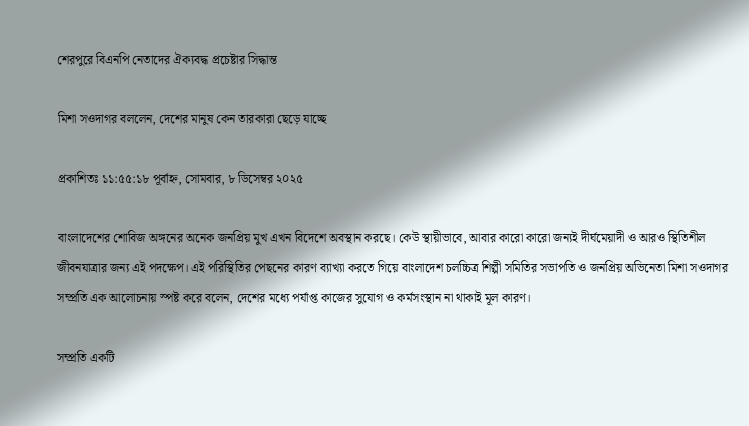শেরপুরে বিএনপি নেতাদের ঐক্যবদ্ধ প্রচেষ্টার সিদ্ধান্ত

মিশা সওদাগর বললেন, দেশের মানুষ কেন তারকারা ছেড়ে যাচ্ছে

প্রকাশিতঃ ১১:৫৫:১৮ পূর্বাহ্ন, সোমবার, ৮ ডিসেম্বর ২০২৫

বাংলাদেশের শোবিজ অঙ্গনের অনেক জনপ্রিয় মুখ এখন বিদেশে অবস্থান করছে। কেউ স্থায়ীভাবে, আবার কারো কারো জন্যই দীর্ঘমেয়াদী ও আরও স্থিতিশীল জীবনযাত্রার জন্য এই পদক্ষেপ। এই পরিস্থিতির পেছনের কারণ ব্যাখ্যা করতে গিয়ে বাংলাদেশ চলচ্চিত্র শিল্পী সমিতির সভাপতি ও জনপ্রিয় অভিনেতা মিশা সওদাগর সম্প্রতি এক আলোচনায় স্পষ্ট করে বলেন, দেশের মধ্যে পর্যাপ্ত কাজের সুযোগ ও কর্মসংস্থান না থাকাই মূল কারণ।

সম্প্রতি একটি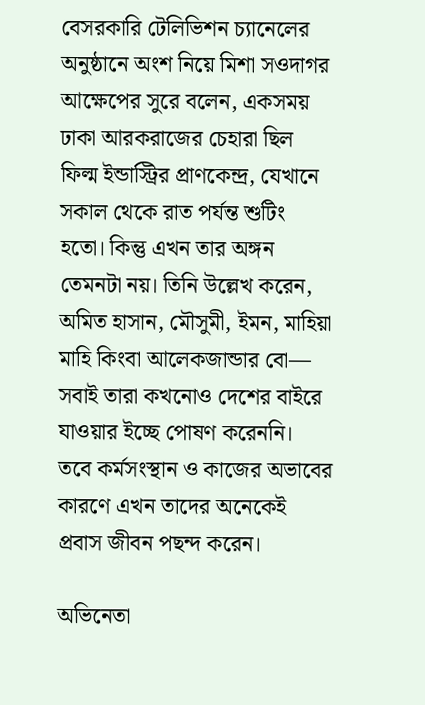বেসরকারি টেলিভিশন চ্যানেলের অনুষ্ঠানে অংশ নিয়ে মিশা সওদাগর আক্ষেপের সুরে বলেন, একসময় ঢাকা আরকরাজের চেহারা ছিল ফিল্ম ইন্ডাস্ট্রির প্রাণকেন্দ্র, যেখানে সকাল থেকে রাত পর্যন্ত শুটিং হতো। কিন্তু এখন তার অঙ্গন তেমনটা নয়। তিনি উল্লেখ করেন, অমিত হাসান, মৌসুমী, ইমন, মাহিয়া মাহি কিংবা আলেকজান্ডার বো— সবাই তারা কখনোও দেশের বাইরে যাওয়ার ইচ্ছে পোষণ করেননি। তবে কর্মসংস্থান ও কাজের অভাবের কারণে এখন তাদের অনেকেই প্রবাস জীবন পছন্দ করেন।

অভিনেতা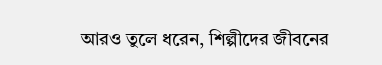আরও তুলে ধরেন, শিল্পীদের জীবনের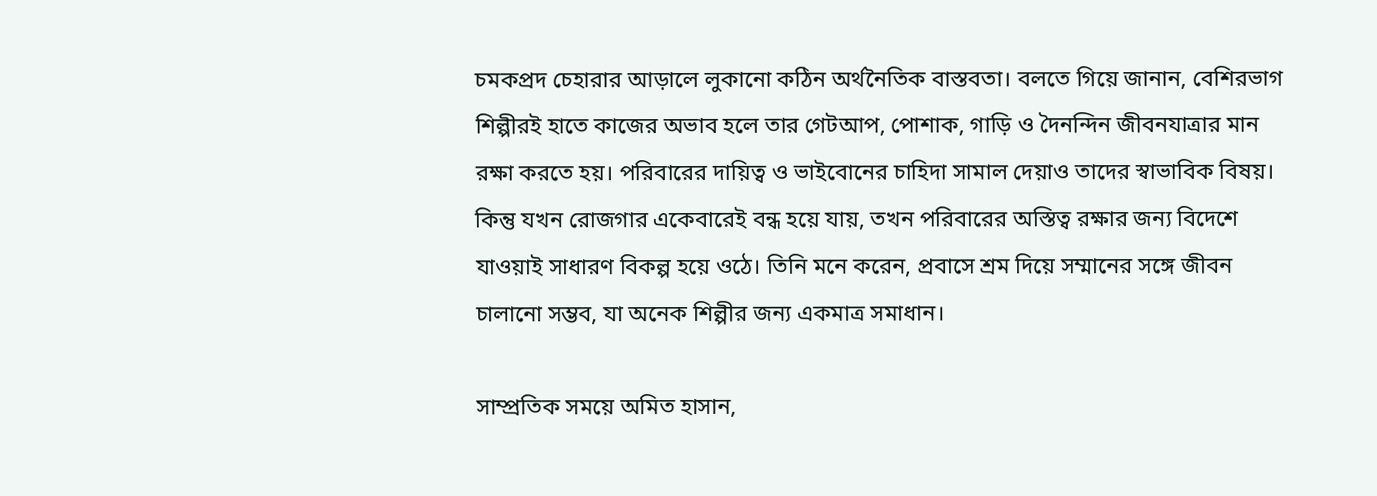চমকপ্রদ চেহারার আড়ালে লুকানো কঠিন অর্থনৈতিক বাস্তবতা। বলতে গিয়ে জানান, বেশিরভাগ শিল্পীরই হাতে কাজের অভাব হলে তার গেটআপ, পোশাক, গাড়ি ও দৈনন্দিন জীবনযাত্রার মান রক্ষা করতে হয়। পরিবারের দায়িত্ব ও ভাইবোনের চাহিদা সামাল দেয়াও তাদের স্বাভাবিক বিষয়। কিন্তু যখন রোজগার একেবারেই বন্ধ হয়ে যায়, তখন পরিবারের অস্তিত্ব রক্ষার জন্য বিদেশে যাওয়াই সাধারণ বিকল্প হয়ে ওঠে। তিনি মনে করেন, প্রবাসে শ্রম দিয়ে সম্মানের সঙ্গে জীবন চালানো সম্ভব, যা অনেক শিল্পীর জন্য একমাত্র সমাধান।

সাম্প্রতিক সময়ে অমিত হাসান,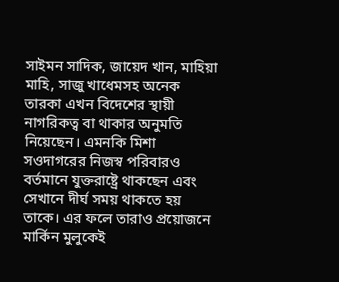সাইমন সাদিক, জায়েদ খান, মাহিয়া মাহি, সাজু খাধেমসহ অনেক তারকা এখন বিদেশের স্থায়ী নাগরিকত্ব বা থাকার অনুমতি নিয়েছেন। এমনকি মিশা সওদাগরের নিজস্ব পরিবারও বর্তমানে যুক্তরাষ্ট্রে থাকছেন এবং সেখানে দীর্ঘ সময় থাকতে হয় তাকে। এর ফলে তারাও প্রয়োজনে মার্কিন মুলুকেই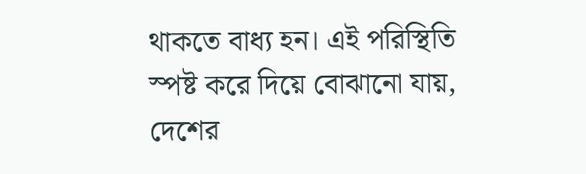থাকতে বাধ্য হন। এই পরিস্থিতি স্পষ্ট করে দিয়ে বোঝানো যায়, দেশের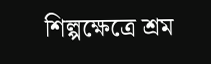শিল্পক্ষেত্রে শ্রম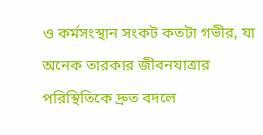ও কর্মসংস্থান সংকট কতটা গভীর, যা অনেক তারকার জীবনযাত্রার পরিস্থিতিকে দ্রুত বদলে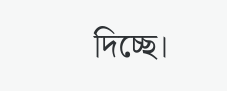দিচ্ছে।